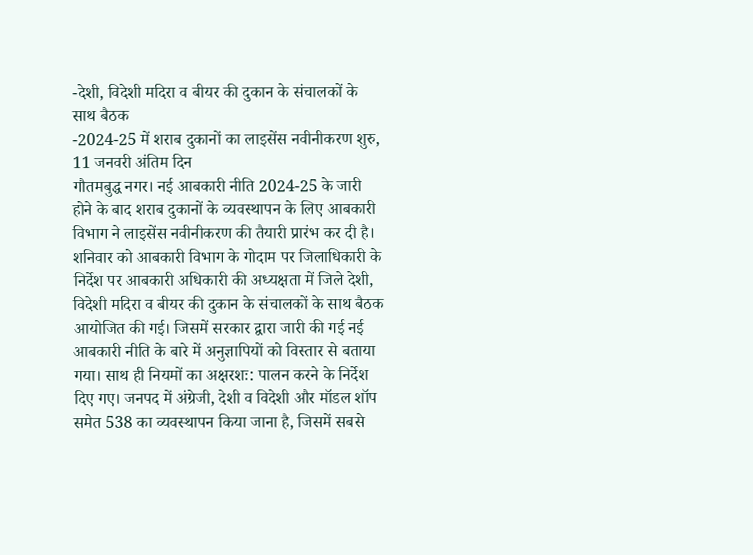-देशी, विदेशी मदिरा व बीयर की दुकान के संचालकों के साथ बैठक
-2024-25 में शराब दुकानों का लाइसेंस नवीनीकरण शुरु, 11 जनवरी अंतिम दिन
गौतमबुद्ध नगर। नई आबकारी नीति 2024-25 के जारी होने के बाद शराब दुकानों के व्यवस्थापन के लिए आबकारी विभाग ने लाइसेंस नवीनीकरण की तैयारी प्रारंभ कर दी है। शनिवार को आबकारी विभाग के गोदाम पर जिलाधिकारी के निर्देश पर आबकारी अधिकारी की अध्यक्षता में जिले देशी, विदेशी मदिरा व बीयर की दुकान के संचालकों के साथ बैठक आयोजित की गई। जिसमें सरकार द्वारा जारी की गई नई आबकारी नीति के बारे में अनुज्ञापियों को विस्तार से बताया गया। साथ ही नियमों का अक्षरशः: पालन करने के निर्देश दिए गए। जनपद में अंग्रेजी, देशी व विदेशी और मॉडल शॉप समेत 538 का व्यवस्थापन किया जाना है, जिसमें सबसे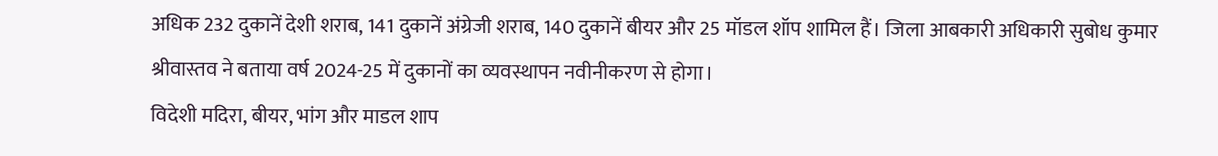अधिक 232 दुकानें देशी शराब, 141 दुकानें अंग्रेजी शराब, 140 दुकानें बीयर और 25 मॉडल शॉप शामिल हैं। जिला आबकारी अधिकारी सुबोध कुमार श्रीवास्तव ने बताया वर्ष 2024-25 में दुकानों का व्यवस्थापन नवीनीकरण से होगा।
विदेशी मदिरा, बीयर, भांग और माडल शाप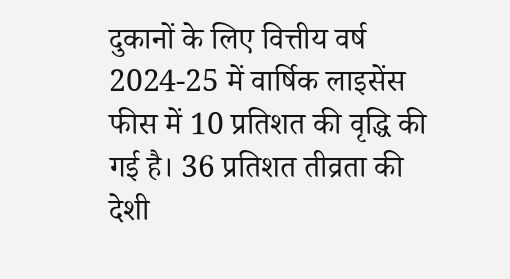दुकानों के लिए वित्तीय वर्ष 2024-25 में वार्षिक लाइसेंस फीस में 10 प्रतिशत की वृद्धि की गई है। 36 प्रतिशत तीव्रता की देशी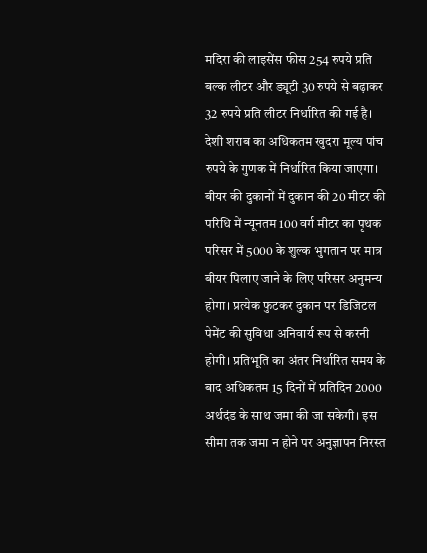मदिरा की लाइसेंस फीस 254 रुपये प्रति बल्क लीटर और ड्यूटी 30 रुपये से बढ़ाकर 32 रुपये प्रति लीटर निर्धारित की गई है। देशी शराब का अधिकतम खुदरा मूल्य पांच रुपये के गुणक में निर्धारित किया जाएगा। बीयर की दुकानों में दुकान की 20 मीटर की परिधि में न्यूनतम 100 वर्ग मीटर का पृथक परिसर में 5000 के शुल्क भुगतान पर मात्र बीयर पिलाए जाने के लिए परिसर अनुमन्य होगा। प्रत्येक फुटकर दुकान पर डिजिटल पेमेंट की सुविधा अनिवार्य रूप से करनी होगी। प्रतिभूति का अंतर निर्धारित समय के बाद अधिकतम 15 दिनों में प्रतिदिन 2000 अर्थदंड के साथ जमा की जा सकेगी। इस सीमा तक जमा न होने पर अनुज्ञापन निरस्त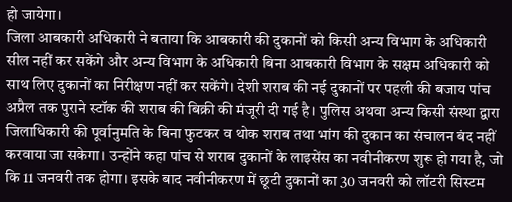हो जायेगा।
जिला आबकारी अधिकारी ने बताया कि आबकारी की दुकानों को किसी अन्य विभाग के अधिकारी सील नहीं कर सकेंगे और अन्य विभाग के अधिकारी बिना आबकारी विभाग के सक्षम अधिकारी को साथ लिए दुकानों का निरीक्षण नहीं कर सकेंगे। देशी शराब की नई दुकानों पर पहली की बजाय पांच अप्रैल तक पुराने स्टॉक की शराब की बिक्री की मंजूरी दी गई है। पुलिस अथवा अन्य किसी संस्था द्वारा जिलाधिकारी की पूर्वानुमति के बिना फुटकर व थोक शराब तथा भांग की दुकान का संचालन बंद नहीं करवाया जा सकेगा। उन्होंने कहा पांच से शराब दुकानों के लाइसेंस का नवीनीकरण शुरू हो गया है, जो कि 11 जनवरी तक होगा। इसके बाद नवीनीकरण में छूटी दुकानों का 30 जनवरी को लॉटरी सिस्टम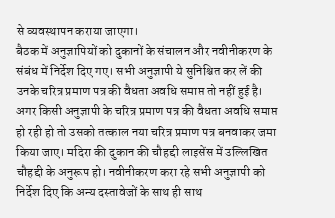से व्यवस्थापन कराया जाएगा।
बैठक में अनुज्ञापियों को दुकानों के संचालन और नवीनीकरण के संबंध में निर्देश दिए गए। सभी अनुज्ञापी ये सुनिश्चित कर लें की उनके चरित्र प्रमाण पत्र की वैधता अवधि समाप्त तो नहीं हुई है। अगर किसी अनुज्ञापी के चरित्र प्रमाण पत्र की वैधता अवधि समाप्त हो रही हो तो उसको तत्काल नया चरित्र प्रमाण पत्र बनवाकर जमा किया जाए। मदिरा की दुकान की चौहद्दी लाइसेंस में उल्लिखित चौहद्दी के अनुरूप हो। नवीनीकरण करा रहे सभी अनुज्ञापी को निर्देश दिए कि अन्य दस्तावेजों के साथ ही साथ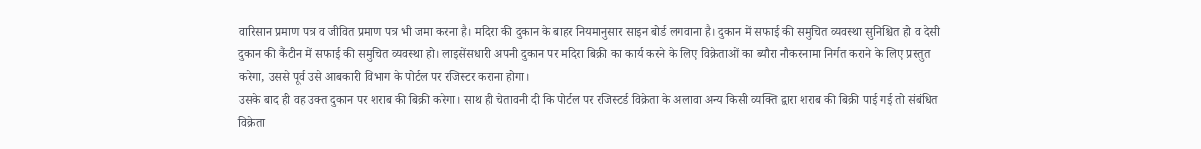वारिसान प्रमाण पत्र व जीवित प्रमाण पत्र भी जमा करना है। मदिरा की दुकान के बाहर नियमानुसार साइन बोर्ड लगवाना है। दुकान में सफाई की समुचित व्यवस्था सुनिश्चित हो व देसी दुकान की कैंटीन में सफाई की समुचित व्यवस्था हो। लाइसेंसधारी अपनी दुकान पर मदिरा बिक्री का कार्य करने के लिए विक्रेताओं का ब्यौरा नौकरनामा निर्गत कराने के लिए प्रस्तुत करेगा, उससे पूर्व उसे आबकारी विभाग के पोर्टल पर रजिस्टर कराना होगा।
उसके बाद ही वह उक्त दुकान पर शराब की बिक्री करेगा। साथ ही चेतावनी दी कि पोर्टल पर रजिस्टर्ड विक्रेता के अलावा अन्य किसी व्यक्ति द्वारा शराब की बिक्री पाई गई तो संबंधित विक्रेता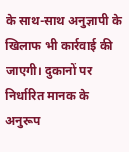के साथ-साथ अनुज्ञापी के खिलाफ भी कार्रवाई की जाएगी। दुकानों पर निर्धारित मानक के अनुरूप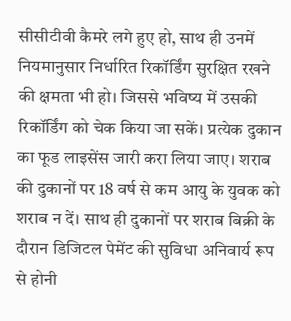सीसीटीवी कैमरे लगे हुए हो, साथ ही उनमें नियमानुसार निर्धारित रिकॉर्डिंग सुरक्षित रखने की क्षमता भी हो। जिससे भविष्य में उसकी रिकॉर्डिंग को चेक किया जा सकें। प्रत्येक दुकान का फूड लाइसेंस जारी करा लिया जाए। शराब की दुकानों पर 18 वर्ष से कम आयु के युवक को शराब न दें। साथ ही दुकानों पर शराब बिक्री के दौरान डिजिटल पेमेंट की सुविधा अनिवार्य रूप से होनी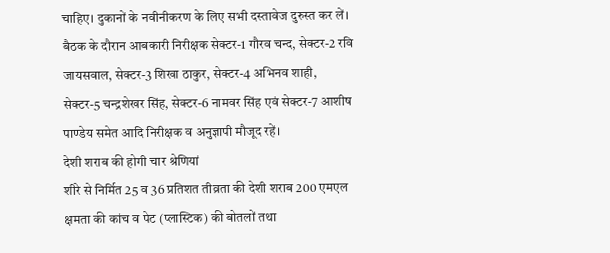चाहिए। दुकानों के नवीनीकरण के लिए सभी दस्तावेज दुरुस्त कर लें। बैठक के दौरान आबकारी निरीक्षक सेक्टर-1 गौरव चन्द, सेक्टर-2 रवि जायसवाल, सेक्टर-3 शिखा ठाकुर, सेक्टर-4 अभिनव शाही, सेक्टर-5 चन्द्रशेखर सिंह, सेक्टर-6 नामवर सिंह एवं सेक्टर-7 आशीष पाण्डेय समेत आदि निरीक्षक व अनुज्ञापी मौजूद रहें।
देशी शराब की होगी चार श्रेणियां
शीरे से निर्मित 25 व 36 प्रतिशत तीव्रता की देशी शराब 200 एमएल क्षमता की कांच व पेट (प्लास्टिक) की बोतलों तथा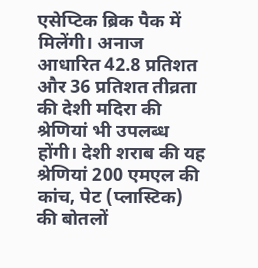एसेप्टिक ब्रिक पैक में मिलेंगी। अनाज आधारित 42.8 प्रतिशत और 36 प्रतिशत तीव्रता की देशी मदिरा की श्रेणियां भी उपलब्ध होंगी। देशी शराब की यह श्रेणियां 200 एमएल की कांच, पेट (प्लास्टिक) की बोतलों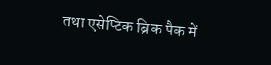तथा एसेप्टिक ब्रिक पैक में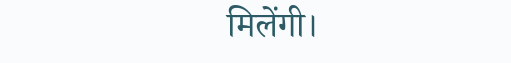मिलेंगी।